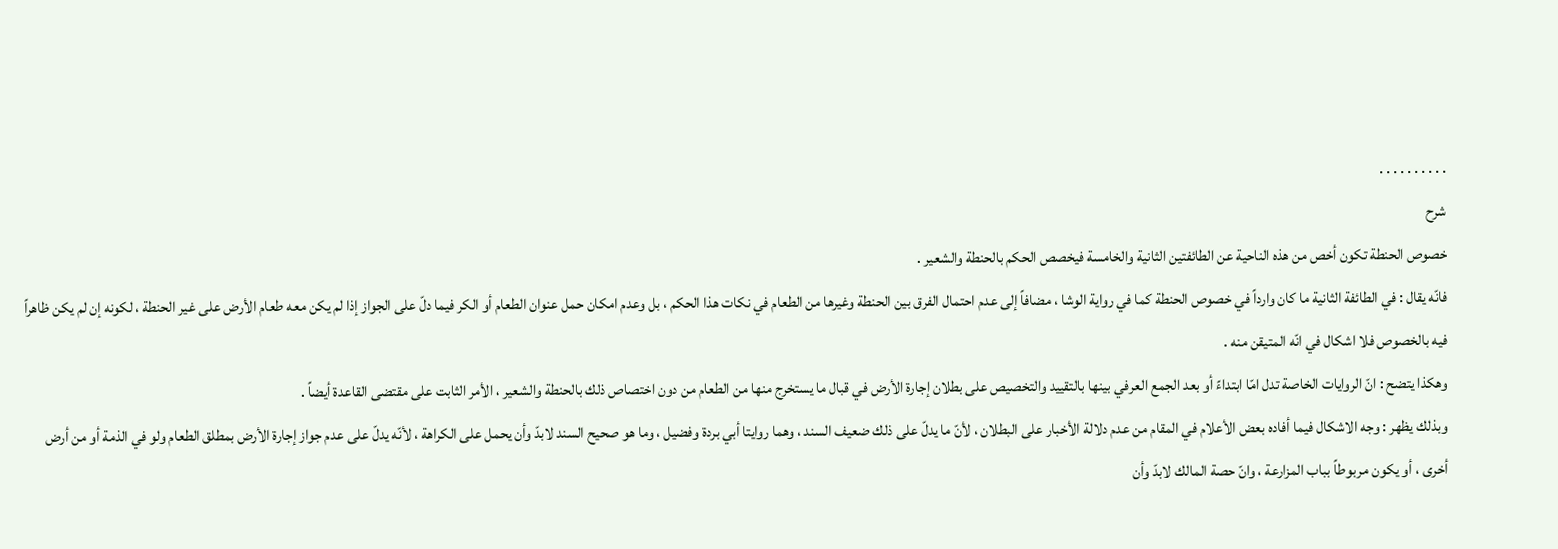. . . . . . . . . .
شرح
خصوص الحنطة تكون أخص من هذه الناحية عن الطائفتين الثانية والخامسة فيخصص الحكم بالحنطة والشعير .
فانّه يقال : في الطائفة الثانية ما كان وارداً في خصوص الحنطة كما في رواية الوشا ، مضافاً إلى عدم احتمال الفرق بين الحنطة وغيرها من الطعام في نكات هذا الحكم ، بل وعدم امكان حمل عنوان الطعام أو الكر فيما دلّ على الجواز إذا لم يكن معه طعام الأرض على غير الحنطة ، لكونه إن لم يكن ظاهراً فيه بالخصوص فلا اشكال في انّه المتيقن منه .
وهكذا يتضح : انّ الروايات الخاصة تدل امّا ابتداءً أو بعد الجمع العرفي بينها بالتقييد والتخصيص على بطلان إجارة الأرض في قبال ما يستخرج منها من الطعام من دون اختصاص ذلك بالحنطة والشعير ، الأمر الثابت على مقتضى القاعدة أيضاً .
وبذلك يظهر : وجه الاشكال فيما أفاده بعض الأعلام في المقام من عدم دلالة الأخبار على البطلان ، لأنّ ما يدلّ على ذلك ضعيف السند ، وهما روايتا أبي بردة وفضيل ، وما هو صحيح السند لابدّ وأن يحمل على الكراهة ، لأنّه يدلّ على عدم جواز إجارة الأرض بمطلق الطعام ولو في الذمة أو من أرض أخرى ، أو يكون مربوطاً بباب المزارعة ، وانّ حصة المالك لابدّ وأن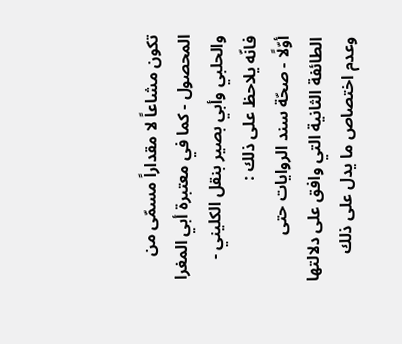تكون مشاعاً لا مقداراً مسمّى من المحصول - كما في معتبرة أبي المغرا والحلبي وأبي بصير بنقل الكليني - فانّه يلاحظ على ذلك :
أوّلًا - صحّة سند الروايات حتى الطائفة الثانية التي وافق على دلالتها وعدم اختصاص ما يدل على ذلك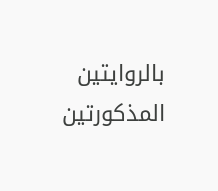بالروايتين المذكورتين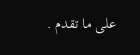على ما تقدم .